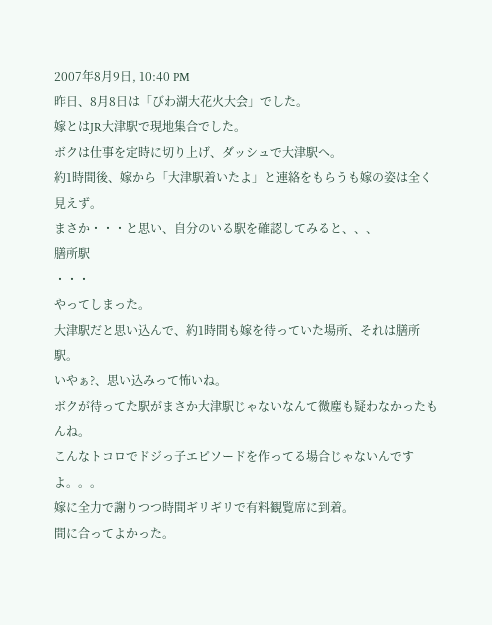2007年8月9日, 10:40 PM
昨日、8月8日は「びわ湖大花火大会」でした。
嫁とはJR大津駅で現地集合でした。
ボクは仕事を定時に切り上げ、ダッシュで大津駅へ。
約1時間後、嫁から「大津駅着いたよ」と連絡をもらうも嫁の姿は全く見えず。
まさか・・・と思い、自分のいる駅を確認してみると、、、
膳所駅
・・・
やってしまった。
大津駅だと思い込んで、約1時間も嫁を待っていた場所、それは膳所駅。
いやぁ?、思い込みって怖いね。
ボクが待ってた駅がまさか大津駅じゃないなんて微塵も疑わなかったもんね。
こんなトコロでドジっ子エピソードを作ってる場合じゃないんですよ。。。
嫁に全力で謝りつつ時間ギリギリで有料観覧席に到着。
間に合ってよかった。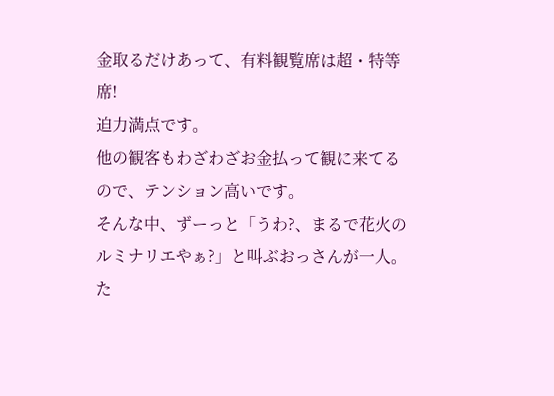金取るだけあって、有料観覧席は超・特等席!
迫力満点です。
他の観客もわざわざお金払って観に来てるので、テンション高いです。
そんな中、ずーっと「うわ?、まるで花火のルミナリエやぁ?」と叫ぶおっさんが一人。
た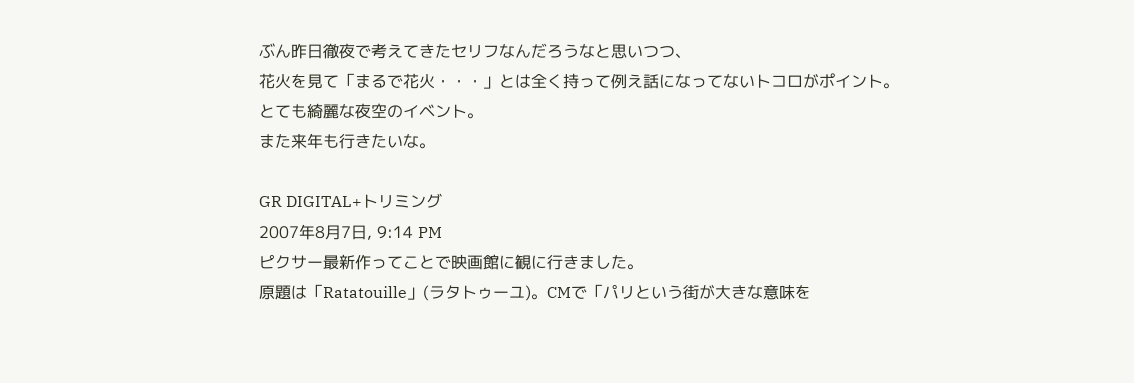ぶん昨日徹夜で考えてきたセリフなんだろうなと思いつつ、
花火を見て「まるで花火・・・」とは全く持って例え話になってないトコロがポイント。
とても綺麗な夜空のイベント。
また来年も行きたいな。

GR DIGITAL+トリミング
2007年8月7日, 9:14 PM
ピクサー最新作ってことで映画館に観に行きました。
原題は「Ratatouille」(ラタトゥーユ)。CMで「パリという街が大きな意味を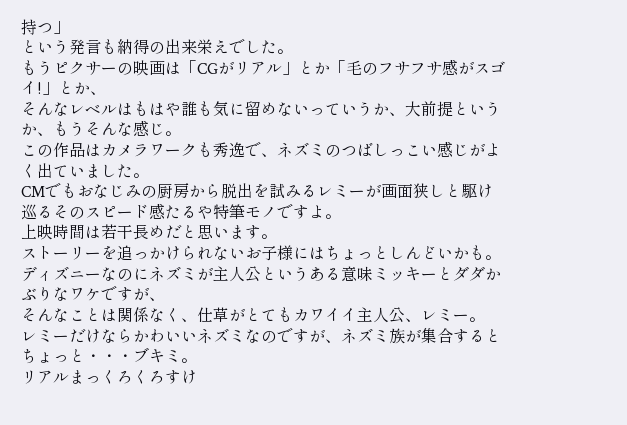持つ」
という発言も納得の出来栄えでした。
もうピクサーの映画は「CGがリアル」とか「毛のフサフサ感がスゴイ!」とか、
そんなレベルはもはや誰も気に留めないっていうか、大前提というか、もうそんな感じ。
この作品はカメラワークも秀逸で、ネズミのつばしっこい感じがよく出ていました。
CMでもおなじみの厨房から脱出を試みるレミーが画面狭しと駆け巡るそのスピード感たるや特筆モノですよ。
上映時間は若干長めだと思います。
ストーリーを追っかけられないお子様にはちょっとしんどいかも。
ディズニーなのにネズミが主人公というある意味ミッキーとダダかぶりなワケですが、
そんなことは関係なく、仕草がとてもカワイイ主人公、レミー。
レミーだけならかわいいネズミなのですが、ネズミ族が集合するとちょっと・・・ブキミ。
リアルまっくろくろすけ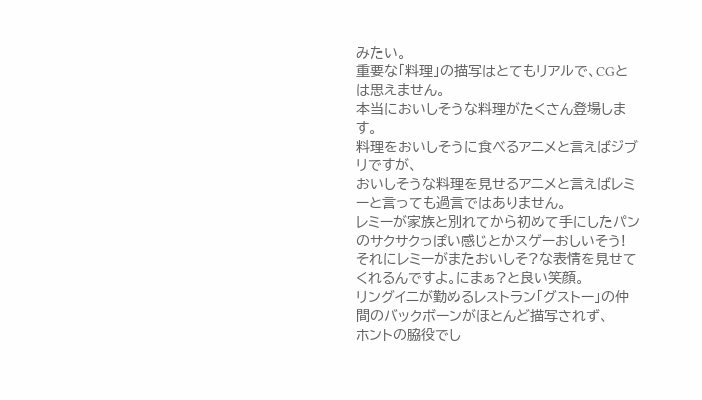みたい。
重要な「料理」の描写はとてもリアルで、CGとは思えません。
本当においしそうな料理がたくさん登場します。
料理をおいしそうに食べるアニメと言えばジブリですが、
おいしそうな料理を見せるアニメと言えばレミーと言っても過言ではありません。
レミーが家族と別れてから初めて手にしたパンのサクサクっぽい感じとかスゲーおしいそう!
それにレミーがまたおいしそ?な表情を見せてくれるんですよ。にまぁ?と良い笑顔。
リングイニが勤めるレストラン「グストー」の仲間のバックボーンがほとんど描写されず、
ホントの脇役でし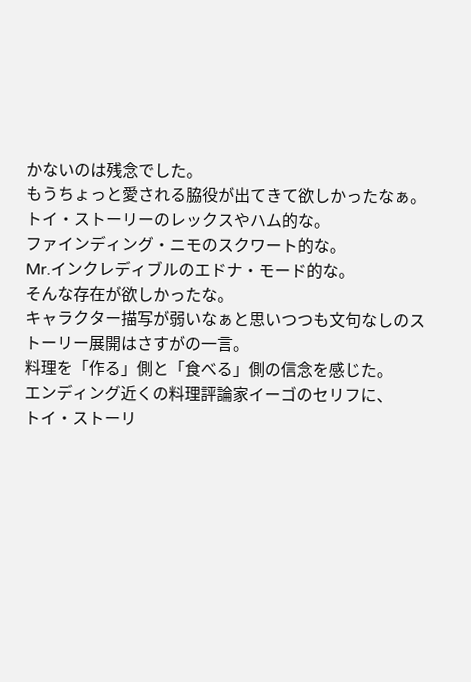かないのは残念でした。
もうちょっと愛される脇役が出てきて欲しかったなぁ。
トイ・ストーリーのレックスやハム的な。
ファインディング・ニモのスクワート的な。
Mr.インクレディブルのエドナ・モード的な。
そんな存在が欲しかったな。
キャラクター描写が弱いなぁと思いつつも文句なしのストーリー展開はさすがの一言。
料理を「作る」側と「食べる」側の信念を感じた。
エンディング近くの料理評論家イーゴのセリフに、
トイ・ストーリ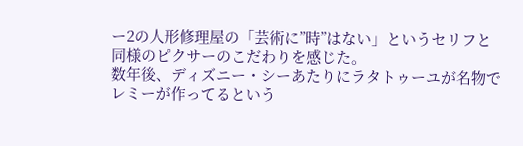ー2の人形修理屋の「芸術に”時”はない」というセリフと
同様のピクサーのこだわりを感じた。
数年後、ディズニー・シーあたりにラタトゥーユが名物でレミーが作ってるという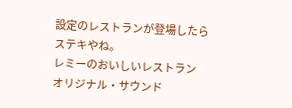設定のレストランが登場したらステキやね。
レミーのおいしいレストラン オリジナル・サウンド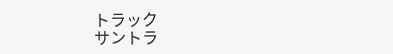トラック
サントラ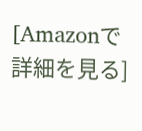[Amazonで詳細を見る]